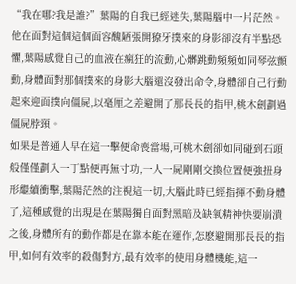“我在哪?我是誰?”葉陽的自我已經迷失,葉陽腦中一片茫然。
他在面對這個這個面容醜陋張開獠牙撲來的身影卻沒有半點恐懼,葉陽感覺自己的血液在瘋狂的流動,心髒跳動頻頻如同琴弦顫動,身體面對那個撲來的身影大腦還沒發出命令,身體卻自己行動起來迎面撲向僵屍,以毫厘之差避開了那長長的指甲,桃木劍劃過僵屍脖頸。
如果是普通人早在這一擊便命喪當場,可桃木劍卻如同碰到石頭般僅僅劃入一丁點便再無寸功,一人一屍剛剛交換位置便強扭身形繼續衝擊,葉陽茫然的注視這一切,大腦此時已經指揮不動身體了,這種感覺的出現是在葉陽獨自面對黑暗及缺氧精神快要崩潰之後,身體所有的動作都是在靠本能在運作,怎麽避開那長長的指甲,如何有效率的殺傷對方,最有效率的使用身體機能,這一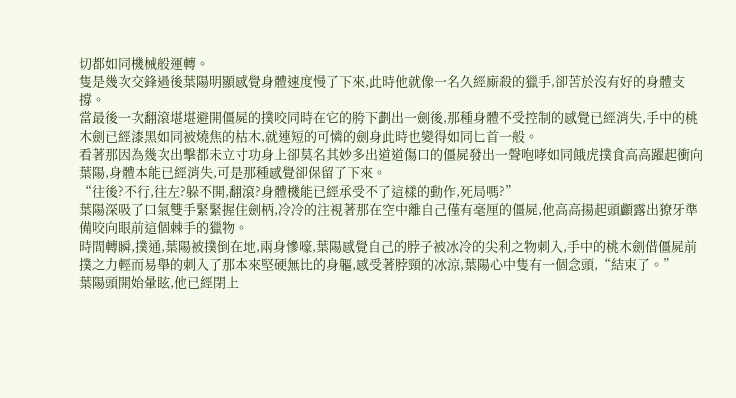切都如同機械般運轉。
隻是幾次交鋒過後葉陽明顯感覺身體速度慢了下來,此時他就像一名久經廝殺的獵手,卻苦於沒有好的身體支撐。
當最後一次翻滾堪堪避開僵屍的撲咬同時在它的胯下劃出一劍後,那種身體不受控制的感覺已經消失,手中的桃木劍已經漆黑如同被燒焦的枯木,就連短的可憐的劍身此時也變得如同匕首一般。
看著那因為幾次出擊都未立寸功身上卻莫名其妙多出道道傷口的僵屍發出一聲咆哮如同餓虎撲食高高躍起衝向葉陽,身體本能已經消失,可是那種感覺卻保留了下來。
“往後?不行,往左?躲不開,翻滾?身體機能已經承受不了這樣的動作,死局嗎?”
葉陽深吸了口氣雙手緊緊握住劍柄,冷冷的注視著那在空中離自己僅有毫厘的僵屍,他高高揚起頭顱露出獠牙準備咬向眼前這個棘手的獵物。
時間轉瞬,撲通,葉陽被撲倒在地,兩身慘嚎,葉陽感覺自己的脖子被冰冷的尖利之物刺入,手中的桃木劍借僵屍前撲之力輕而易舉的刺入了那本來堅硬無比的身軀,感受著脖頸的冰涼,葉陽心中隻有一個念頭,“結束了。”
葉陽頭開始暈眩,他已經閉上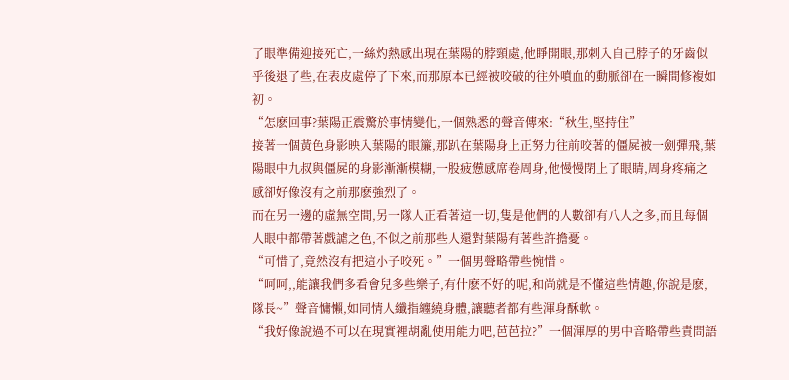了眼準備迎接死亡,一絲灼熱感出現在葉陽的脖頸處,他睜開眼,那刺入自己脖子的牙齒似乎後退了些,在表皮處停了下來,而那原本已經被咬破的往外噴血的動脈卻在一瞬間修複如初。
“怎麽回事?葉陽正震驚於事情變化,一個熟悉的聲音傳來:“秋生,堅持住”
接著一個黃色身影映入葉陽的眼簾,那趴在葉陽身上正努力往前咬著的僵屍被一劍彈飛,葉陽眼中九叔與僵屍的身影漸漸模糊,一股疲憊感席卷周身,他慢慢閉上了眼睛,周身疼痛之感卻好像沒有之前那麽強烈了。
而在另一邊的虛無空間,另一隊人正看著這一切,隻是他們的人數卻有八人之多,而且每個人眼中都帶著戲謔之色,不似之前那些人還對葉陽有著些許擔憂。
“可惜了,竟然沒有把這小子咬死。”一個男聲略帶些惋惜。
“呵呵,,能讓我們多看會兒多些樂子,有什麽不好的呢,和尚就是不懂這些情趣,你說是麽,隊長~”聲音慵懶,如同情人纖指纏繞身體,讓聽者都有些渾身酥軟。
“我好像說過不可以在現實裡胡亂使用能力吧,芭芭拉?”一個渾厚的男中音略帶些責問語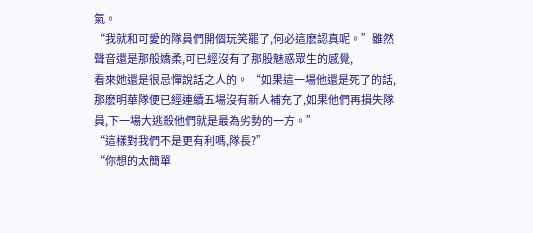氣。
“我就和可愛的隊員們開個玩笑罷了,何必這麽認真呢。”雖然聲音還是那般嬌柔,可已經沒有了那股魅惑眾生的感覺,
看來她還是很忌憚說話之人的。 “如果這一場他還是死了的話,那麽明華隊便已經連續五場沒有新人補充了,如果他們再損失隊員,下一場大逃殺他們就是最為劣勢的一方。”
“這樣對我們不是更有利嗎,隊長?”
“你想的太簡單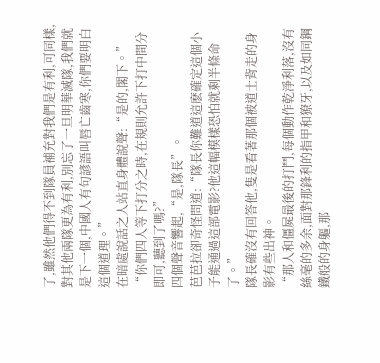了,雖然他們得不到隊員補充對我們是有利,可同樣,對其他兩隊更為有利,別忘了一旦明華滅隊,我們就是下一個,中國人有句諺語叫唇亡齒寒,你們要明白這個道理。”
在暗處說話之人站直身體說聲:“是的,閣下。”
“你們四人等下打分之時,在規則允許下打中間分即可,聽到了嗎?”
四個聲音響起,“是,隊長”。
芭芭拉卻奇怪問道:“隊長你難道這麽確定這個小子能通過這部電影?他這幅模樣恐怕就剩半條命了。”
隊長確沒有回答他,隻是看著那個被道士背走的身影有些出神。
“那人和僵屍最後的打鬥,每個動作乾淨利落,沒有絲毫的多余,面對那鋒利的指甲和獠牙,以及如同鋼鐵般的身軀,那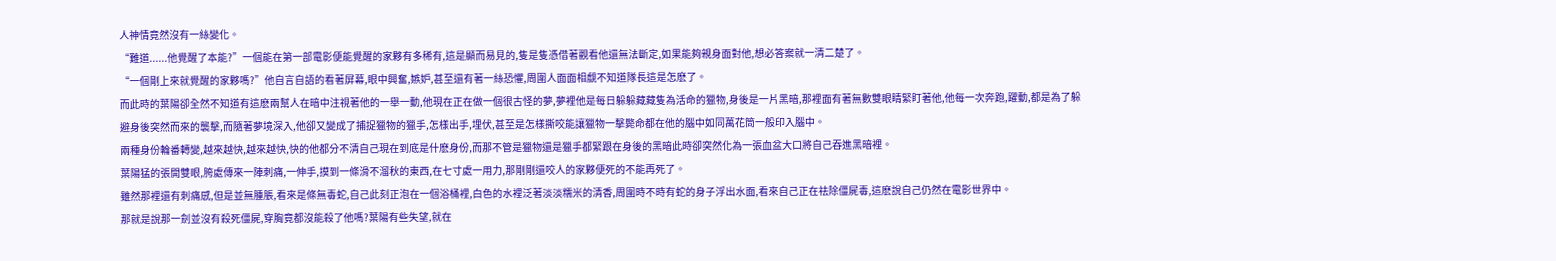人神情竟然沒有一絲變化。
“難道......他覺醒了本能?”一個能在第一部電影便能覺醒的家夥有多稀有,這是顯而易見的,隻是隻憑借著觀看他還無法斷定,如果能夠親身面對他,想必答案就一清二楚了。
“一個剛上來就覺醒的家夥嗎?”他自言自語的看著屏幕,眼中興奮,嫉妒,甚至還有著一絲恐懼,周圍人面面相覷不知道隊長這是怎麽了。
而此時的葉陽卻全然不知道有這麽兩幫人在暗中注視著他的一舉一動,他現在正在做一個很古怪的夢,夢裡他是每日躲躲藏藏隻為活命的獵物,身後是一片黑暗,那裡面有著無數雙眼睛緊盯著他,他每一次奔跑,躍動,都是為了躲避身後突然而來的襲擊,而隨著夢境深入,他卻又變成了捕捉獵物的獵手,怎樣出手,埋伏,甚至是怎樣撕咬能讓獵物一擊斃命都在他的腦中如同萬花筒一般印入腦中。
兩種身份輪番轉變,越來越快,越來越快,快的他都分不清自己現在到底是什麽身份,而那不管是獵物還是獵手都緊跟在身後的黑暗此時卻突然化為一張血盆大口將自己吞進黑暗裡。
葉陽猛的張開雙眼,胯處傳來一陣刺痛,一伸手,摸到一條滑不溜秋的東西,在七寸處一用力,那剛剛還咬人的家夥便死的不能再死了。
雖然那裡還有刺痛感,但是並無腫脹,看來是條無毒蛇,自己此刻正泡在一個浴桶裡,白色的水裡泛著淡淡糯米的清香,周圍時不時有蛇的身子浮出水面,看來自己正在祛除僵屍毒,這麽說自己仍然在電影世界中。
那就是說那一劍並沒有殺死僵屍,穿胸竟都沒能殺了他嗎?葉陽有些失望,就在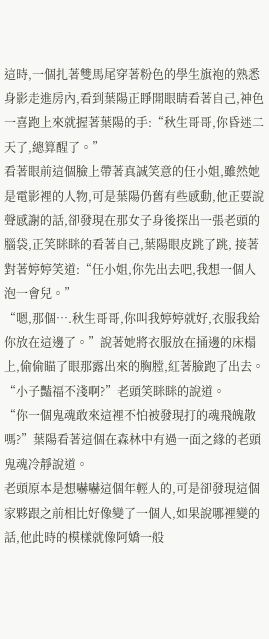這時,一個扎著雙馬尾穿著粉色的學生旗袍的熟悉身影走進房內,看到葉陽正睜開眼睛看著自己,神色一喜跑上來就握著葉陽的手:“秋生哥哥,你昏迷二天了,總算醒了。”
看著眼前這個臉上帶著真誠笑意的任小姐,雖然她是電影裡的人物,可是葉陽仍舊有些感動,他正要說聲感謝的話,卻發現在那女子身後探出一張老頭的腦袋,正笑眯眯的看著自己,葉陽眼皮跳了跳, 接著對著婷婷笑道:“任小姐,你先出去吧,我想一個人泡一會兒。”
“嗯,那個….秋生哥哥,你叫我婷婷就好,衣服我給你放在這邊了。”說著她將衣服放在捅邊的床榻上,偷偷瞄了眼那露出來的胸膛,紅著臉跑了出去。
“小子豔福不淺啊?”老頭笑眯眯的說道。
“你一個鬼魂敢來這裡不怕被發現打的魂飛魄散嗎?”葉陽看著這個在森林中有過一面之緣的老頭鬼魂冷靜說道。
老頭原本是想嚇嚇這個年輕人的,可是卻發現這個家夥跟之前相比好像變了一個人,如果說哪裡變的話,他此時的模樣就像阿嬌一般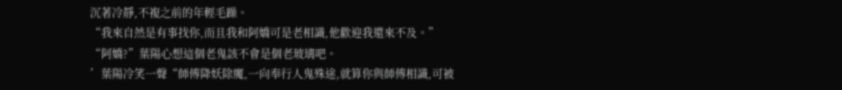沉著冷靜,不複之前的年輕毛躁。
“我來自然是有事找你,而且我和阿嬌可是老相識,他歡迎我還來不及。”
“阿嬌?”葉陽心想這個老鬼該不會是個老玻璃吧。
’葉陽冷笑一聲“師傅降妖除魔,一向奉行人鬼殊途,就算你與師傅相識,可被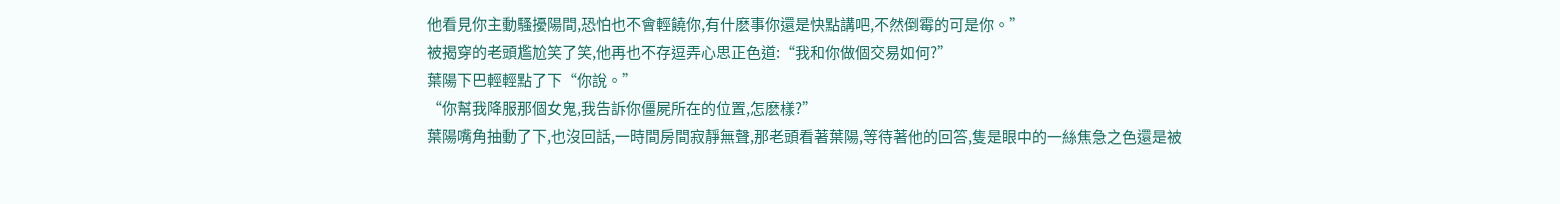他看見你主動騷擾陽間,恐怕也不會輕饒你,有什麽事你還是快點講吧,不然倒霉的可是你。”
被揭穿的老頭尷尬笑了笑,他再也不存逗弄心思正色道:“我和你做個交易如何?”
葉陽下巴輕輕點了下“你說。”
“你幫我降服那個女鬼,我告訴你僵屍所在的位置,怎麽樣?”
葉陽嘴角抽動了下,也沒回話,一時間房間寂靜無聲,那老頭看著葉陽,等待著他的回答,隻是眼中的一絲焦急之色還是被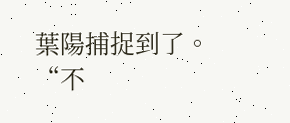葉陽捕捉到了。
“不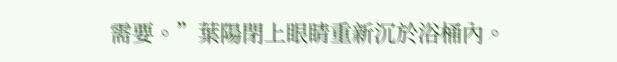需要。”葉陽閉上眼睛重新沉於浴桶內。